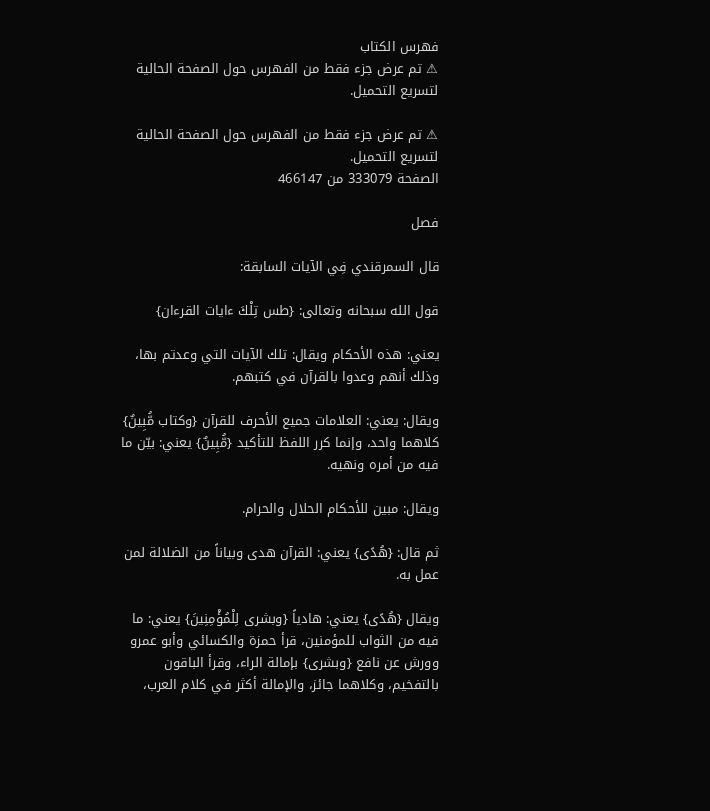فهرس الكتاب
⚠ تم عرض جزء فقط من الفهرس حول الصفحة الحالية لتسريع التحميل.

⚠ تم عرض جزء فقط من الفهرس حول الصفحة الحالية لتسريع التحميل.
الصفحة 333079 من 466147

فصل

قال السمرقندي فِي الآيات السابقة:

قول الله سبحانه وتعالى: {طس تِلْكَ ءايات القرءان}

يعني: هذه الأحكام ويقال: تلك الآيات التي وعدتم بها، وذلك أنهم وعدوا بالقرآن في كتبهم.

ويقال: يعني: العلامات جميع الأحرف للقرآن {وكتاب مُّبِينٌ} كلاهما واحد، وإنما كرر اللفظ للتأكيد {مُّبِينٌ} يعني: بيّن ما فيه من أمره ونهيه.

ويقال: مبين للأحكام الحلال والحرام.

ثم قال: {هُدًى} يعني: القرآن هدى وبياناً من الضلالة لمن عمل به.

ويقال {هُدًى} يعني: هادياً {وبشرى لِلْمُؤْمِنِينَ} يعني: ما فيه من الثواب للمؤمنين، قرأ حمزة والكسائي وأبو عمرو وورش عن نافع {وبشرى} بإمالة الراء، وقرأ الباقون بالتفخيم، وكلاهما جائز، والإمالة أكثر في كلام العرب،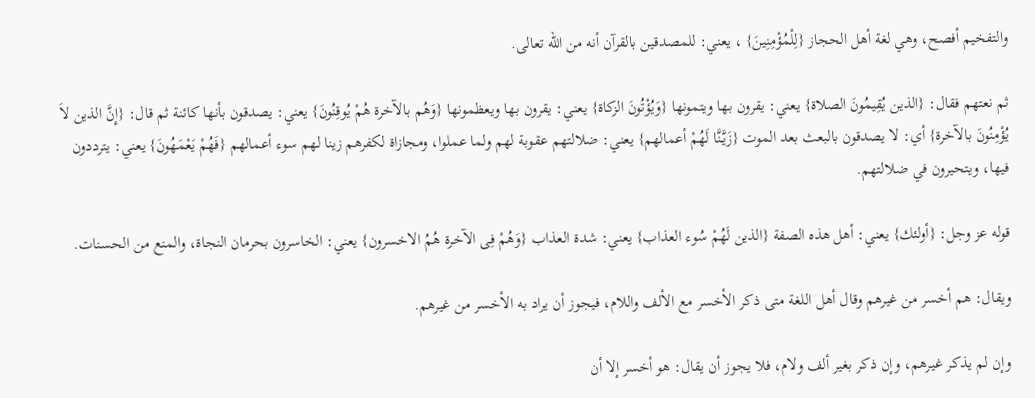والتفخيم أفصح، وهي لغة أهل الحجاز {لِلْمُؤْمِنِينَ} ، يعني: للمصدقين بالقرآن أنه من الله تعالى.

ثم نعتهم فقال: {الذين يُقِيمُونَ الصلاة} يعني: يقرون بها ويتمونها {وَيُؤْتُونَ الزكاة} يعني: يقرون بها ويعظمونها {وَهُم بالآخرة هُمْ يُوقِنُونَ} يعني: يصدقون بأنها كائنة ثم قال: {إِنَّ الذين لاَ يُؤْمِنُونَ بالآخرة} أي: لا يصدقون بالبعث بعد الموت {زَيَّنَّا لَهُمْ أعمالهم} يعني: ضلالتهم عقوبة لهم ولما عملوا، ومجازاة لكفرهم زينا لهم سوء أعمالهم {فَهُمْ يَعْمَهُونَ} يعني: يترددون فيها، ويتحيرون في ضلالتهم.

قوله عز وجل: {أولئك} يعني: أهل هذه الصفة {الذين لَهُمْ سُوء العذاب} يعني: شدة العذاب {وَهُمْ فِى الآخرة هُمُ الاخسرون} يعني: الخاسرون بحرمان النجاة، والمنع من الحسنات.

ويقال: هم أخسر من غيرهم وقال أهل اللغة متى ذكر الأخسر مع الألف واللام، فيجوز أن يراد به الأخسر من غيرهم.

وإن لم يذكر غيرهم، وإن ذكر بغير ألف ولام، فلا يجوز أن يقال: هو أخسر إلا أن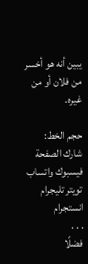يبين أنه هو أخسر من فلان أو من غيره.

حجم الخط:
شارك الصفحة
فيسبوك واتساب تويتر تليجرام انستجرام
. . .
فضلًا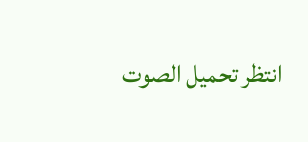انتظر تحميل الصوت